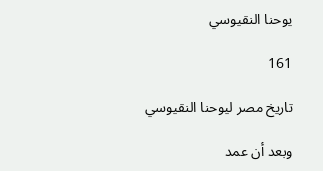يوحنا النقيوسي

161

تاريخ مصر ليوحنا النقيوسي

وبعد أن عمد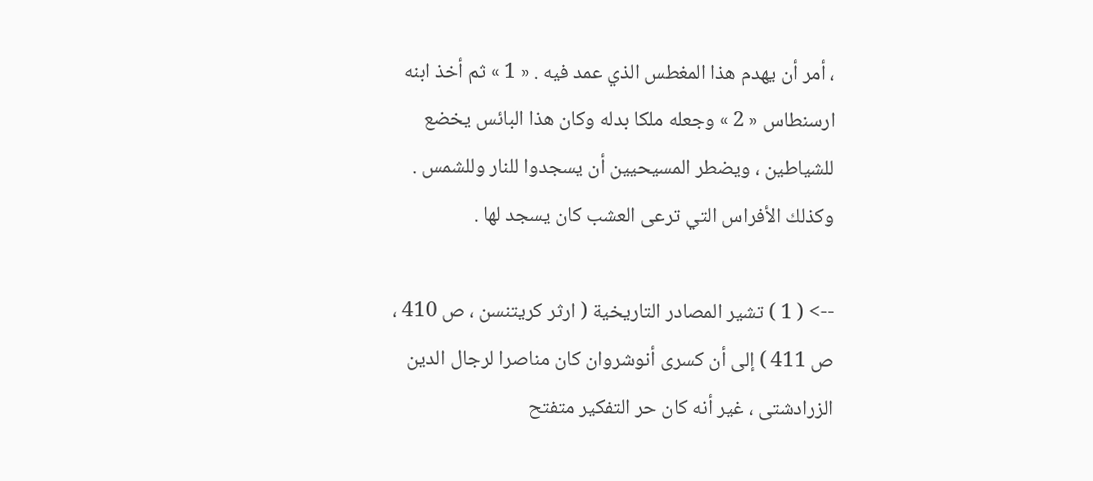، أمر أن يهدم هذا المغطس الذي عمد فيه . « 1 » ثم أخذ ابنه ارسنطاس « 2 » وجعله ملكا بدله وكان هذا البائس يخضع للشياطين ، ويضطر المسيحيين أن يسجدوا للنار وللشمس . وكذلك الأفراس التي ترعى العشب كان يسجد لها .

--> ( 1 ) تشير المصادر التاريخية ( ارثر كريتنسن ، ص 410 ، ص 411 ) إلى أن كسرى أنوشروان كان مناصرا لرجال الدين الزرادشتى ، غير أنه كان حر التفكير متفتح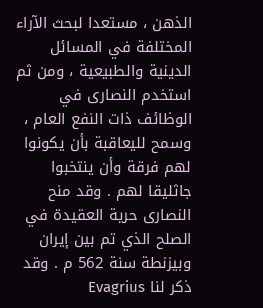الذهن ، مستعدا لبحث الآراء المختلفة في المسائل الدينية والطبيعية ، ومن ثم استخدم النصارى في الوظائف ذات النفع العام ، وسمح لليعاقبة بأن يكونوا لهم فرقة وأن ينتخبوا جاثليقا لهم . وقد منح النصارى حرية العقيدة في الصلح الذي تم بين إيران وبيزنطة سنة 562 م . وقد ذكر لنا Evagrius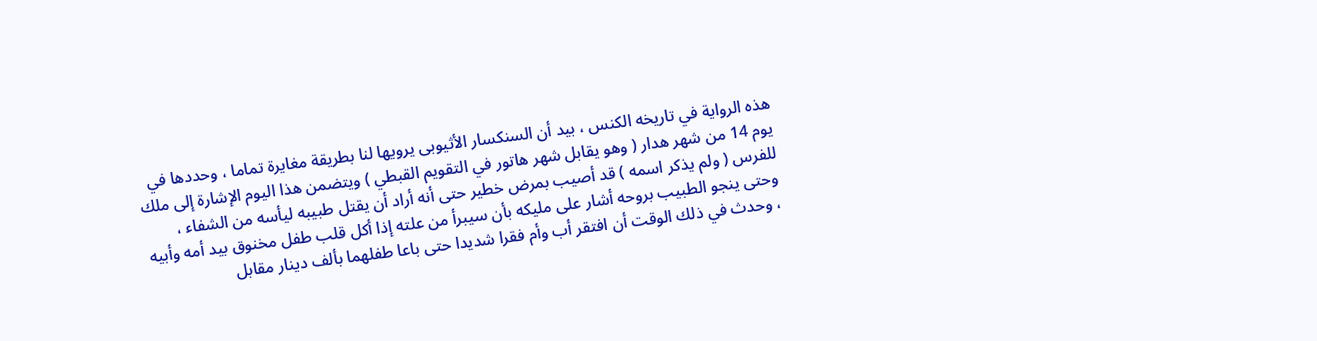هذه الرواية في تاريخه الكنس ، بيد أن السنكسار الأثيوبى يرويها لنا بطريقة مغايرة تماما ، وحددها في يوم 14 من شهر هدار ( وهو يقابل شهر هاتور في التقويم القبطي ) ويتضمن هذا اليوم الإشارة إلى ملك للفرس ( ولم يذكر اسمه ) قد أصيب بمرض خطير حتى أنه أراد أن يقتل طبيبه ليأسه من الشفاء ، وحتى ينجو الطبيب بروحه أشار على مليكه بأن سيبرأ من علته إذا أكل قلب طفل مخنوق بيد أمه وأبيه ، وحدث في ذلك الوقت أن افتقر أب وأم فقرا شديدا حتى باعا طفلهما بألف دينار مقابل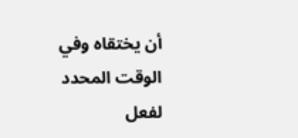أن يختقاه وفي الوقت المحدد لفعل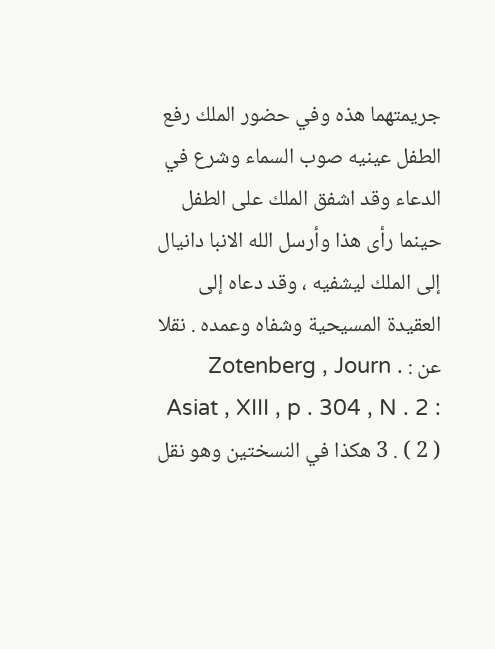جريمتهما هذه وفي حضور الملك رفع الطفل عينيه صوب السماء وشرع في الدعاء وقد اشفق الملك على الطفل حينما رأى هذا وأرسل الله الانبا دانيال إلى الملك ليشفيه ، وقد دعاه إلى العقيدة المسيحية وشفاه وعمده . نقلا عن : Zotenberg , Journ . Asiat , XIII , p . 304 , N . 2 : 3 . ( 2 ) هكذا في النسختين وهو نقل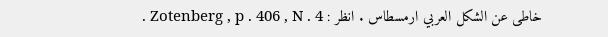خاطى عن الشكل العربي ارمسطاس . انظر : Zotenberg , p . 406 , N . 4 .